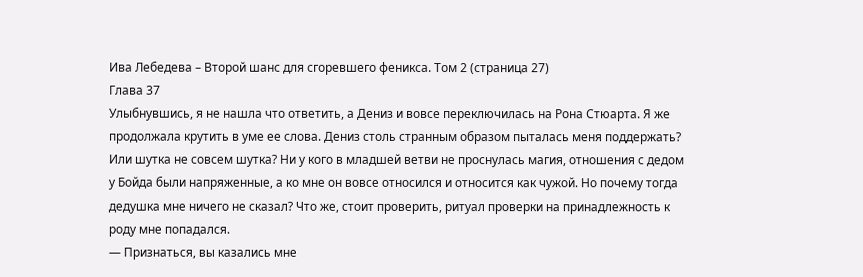Ива Лебедева – Второй шанс для сгоревшего феникса. Том 2 (страница 27)
Глава 37
Улыбнувшись, я не нашла что ответить, а Дениз и вовсе переключилась на Рона Стюарта. Я же продолжала крутить в уме ее слова. Дениз столь странным образом пыталась меня поддержать? Или шутка не совсем шутка? Ни у кого в младшей ветви не проснулась магия, отношения с дедом у Бойда были напряженные, а ко мне он вовсе относился и относится как чужой. Но почему тогда дедушка мне ничего не сказал? Что же, стоит проверить, ритуал проверки на принадлежность к роду мне попадался.
— Признаться, вы казались мне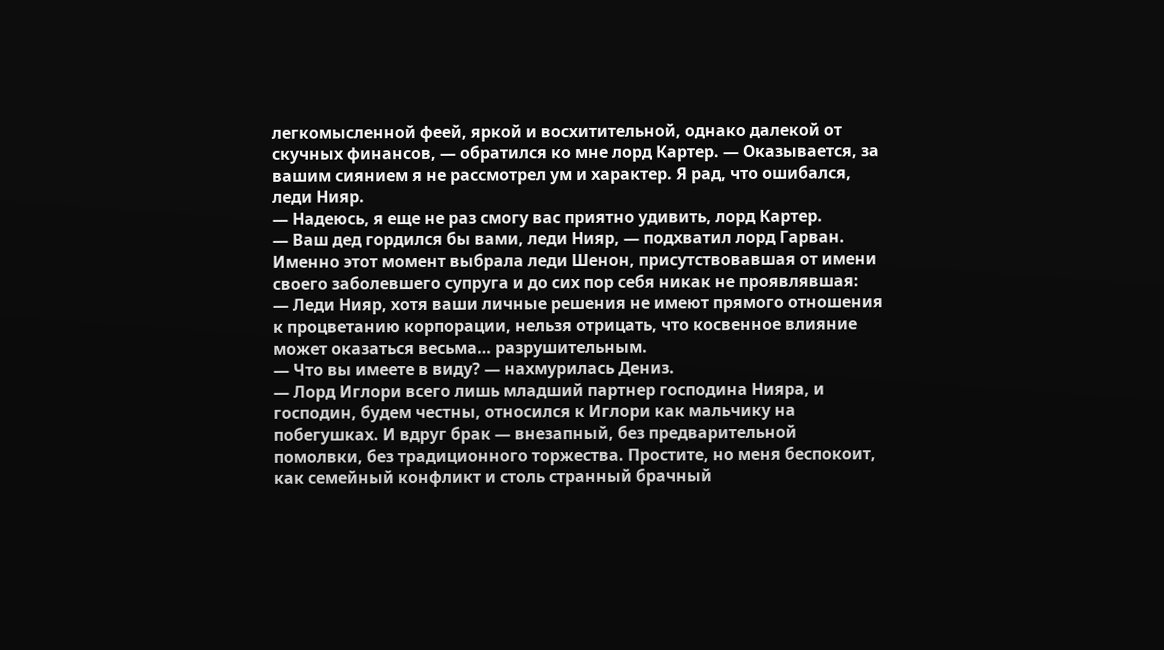легкомысленной феей, яркой и восхитительной, однако далекой от скучных финансов, — обратился ко мне лорд Картер. — Оказывается, за вашим сиянием я не рассмотрел ум и характер. Я рад, что ошибался, леди Нияр.
— Надеюсь, я еще не раз смогу вас приятно удивить, лорд Картер.
— Ваш дед гордился бы вами, леди Нияр, — подхватил лорд Гарван.
Именно этот момент выбрала леди Шенон, присутствовавшая от имени своего заболевшего супруга и до сих пор себя никак не проявлявшая:
— Леди Нияр, хотя ваши личные решения не имеют прямого отношения к процветанию корпорации, нельзя отрицать, что косвенное влияние может оказаться весьма… разрушительным.
— Что вы имеете в виду? — нахмурилась Дениз.
— Лорд Иглори всего лишь младший партнер господина Нияра, и господин, будем честны, относился к Иглори как мальчику на побегушках. И вдруг брак — внезапный, без предварительной помолвки, без традиционного торжества. Простите, но меня беспокоит, как семейный конфликт и столь странный брачный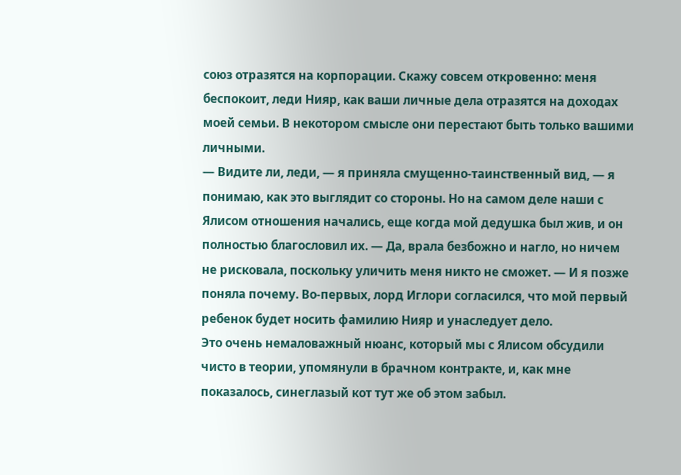союз отразятся на корпорации. Скажу совсем откровенно: меня беспокоит, леди Нияр, как ваши личные дела отразятся на доходах моей семьи. В некотором смысле они перестают быть только вашими личными.
— Видите ли, леди, — я приняла смущенно-таинственный вид, — я понимаю, как это выглядит со стороны. Но на самом деле наши с Ялисом отношения начались, еще когда мой дедушка был жив, и он полностью благословил их. — Да, врала безбожно и нагло, но ничем не рисковала, поскольку уличить меня никто не сможет. — И я позже поняла почему. Во-первых, лорд Иглори согласился, что мой первый ребенок будет носить фамилию Нияр и унаследует дело.
Это очень немаловажный нюанс, который мы с Ялисом обсудили чисто в теории, упомянули в брачном контракте, и, как мне показалось, синеглазый кот тут же об этом забыл.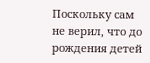Поскольку сам не верил, что до рождения детей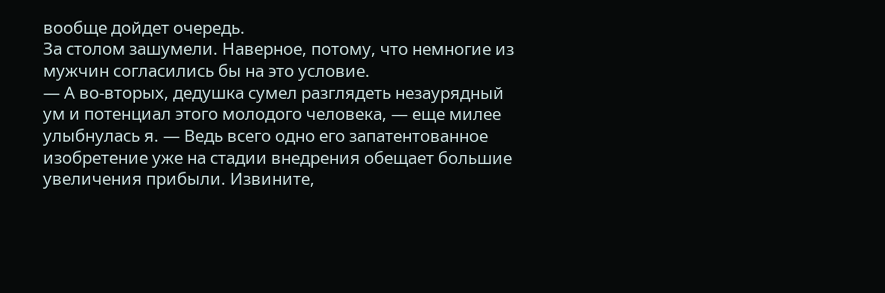вообще дойдет очередь.
За столом зашумели. Наверное, потому, что немногие из мужчин согласились бы на это условие.
— А во-вторых, дедушка сумел разглядеть незаурядный ум и потенциал этого молодого человека, — еще милее улыбнулась я. — Ведь всего одно его запатентованное изобретение уже на стадии внедрения обещает большие увеличения прибыли. Извините,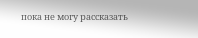пока не могу рассказать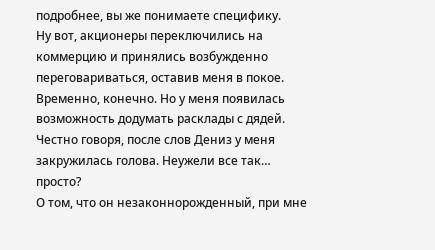подробнее, вы же понимаете специфику.
Ну вот, акционеры переключились на коммерцию и принялись возбужденно переговариваться, оставив меня в покое. Временно, конечно. Но у меня появилась возможность додумать расклады с дядей. Честно говоря, после слов Дениз у меня закружилась голова. Неужели все так… просто?
О том, что он незаконнорожденный, при мне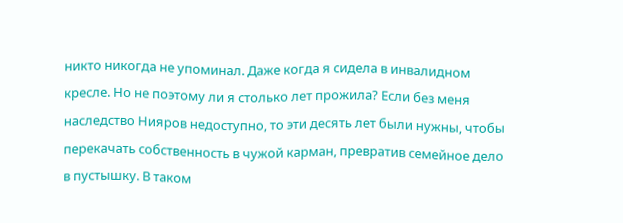никто никогда не упоминал. Даже когда я сидела в инвалидном кресле. Но не поэтому ли я столько лет прожила? Если без меня наследство Нияров недоступно, то эти десять лет были нужны, чтобы перекачать собственность в чужой карман, превратив семейное дело в пустышку. В таком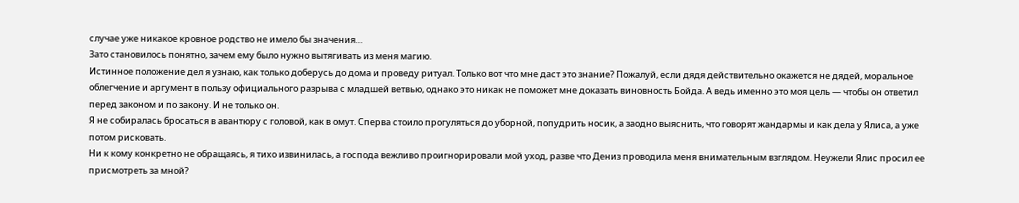случае уже никакое кровное родство не имело бы значения…
Зато становилось понятно, зачем ему было нужно вытягивать из меня магию.
Истинное положение дел я узнаю, как только доберусь до дома и проведу ритуал. Только вот что мне даст это знание? Пожалуй, если дядя действительно окажется не дядей, моральное облегчение и аргумент в пользу официального разрыва с младшей ветвью, однако это никак не поможет мне доказать виновность Бойда. А ведь именно это моя цель — чтобы он ответил перед законом и по закону. И не только он.
Я не собиралась бросаться в авантюру с головой, как в омут. Сперва стоило прогуляться до уборной, попудрить носик, а заодно выяснить, что говорят жандармы и как дела у Ялиса, а уже потом рисковать.
Ни к кому конкретно не обращаясь, я тихо извинилась, а господа вежливо проигнорировали мой уход, разве что Дениз проводила меня внимательным взглядом. Неужели Ялис просил ее присмотреть за мной?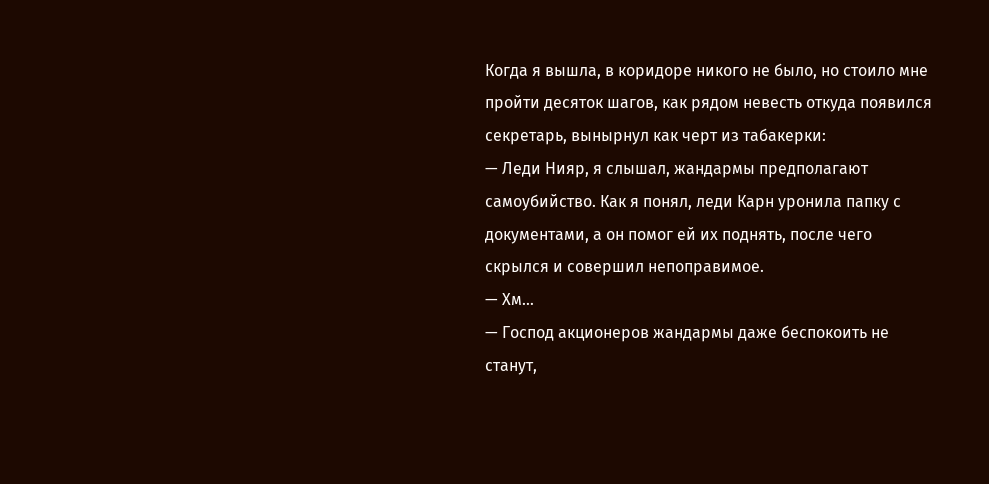Когда я вышла, в коридоре никого не было, но стоило мне пройти десяток шагов, как рядом невесть откуда появился секретарь, вынырнул как черт из табакерки:
— Леди Нияр, я слышал, жандармы предполагают самоубийство. Как я понял, леди Карн уронила папку с документами, а он помог ей их поднять, после чего скрылся и совершил непоправимое.
— Хм…
— Господ акционеров жандармы даже беспокоить не станут,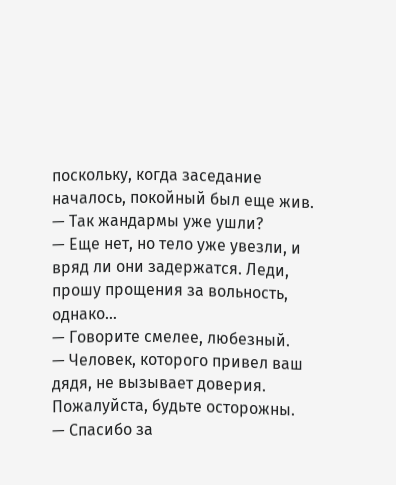поскольку, когда заседание началось, покойный был еще жив.
— Так жандармы уже ушли?
— Еще нет, но тело уже увезли, и вряд ли они задержатся. Леди, прошу прощения за вольность, однако…
— Говорите смелее, любезный.
— Человек, которого привел ваш дядя, не вызывает доверия. Пожалуйста, будьте осторожны.
— Спасибо за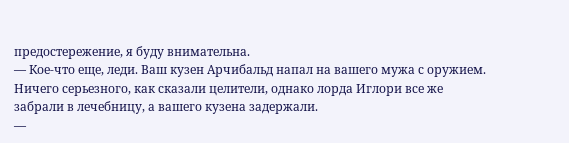предостережение, я буду внимательна.
— Кое-что еще, леди. Ваш кузен Арчибальд напал на вашего мужа с оружием. Ничего серьезного, как сказали целители, однако лорда Иглори все же забрали в лечебницу, а вашего кузена задержали.
—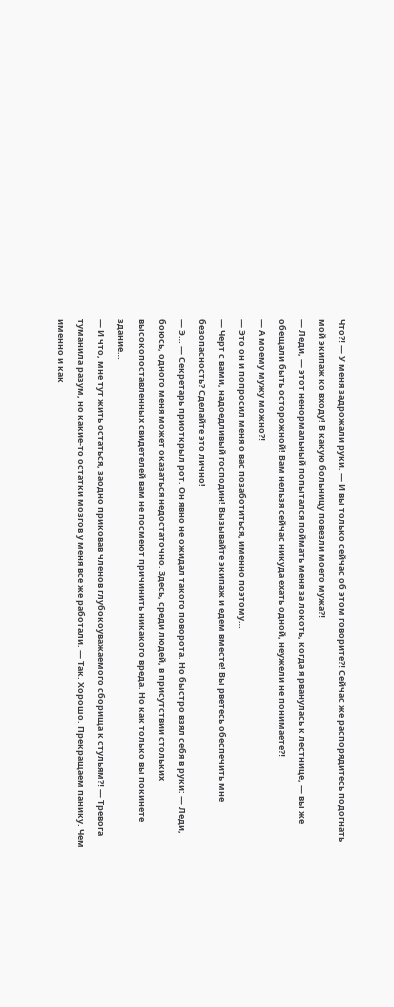Что⁈ — У меня задрожали руки. — И вы только сейчас об этом говорите⁈ Сейчас же распорядитесь подогнать мой экипаж ко входу! В какую больницу повезли моего мужа⁈
— Леди, — этот ненормальный попытался поймать меня за локоть, когда я рванулась к лестнице, — вы же обещали быть осторожной! Вам нельзя сейчас никуда ехать одной, неужели не понимаете⁈
— А моему мужу можно⁈
— Это он и попросил меня о вас позаботиться, именно поэтому…
— Черт с вами, надоедливый господин! Вызывайте экипаж и едем вместе! Вы рветесь обеспечить мне безопасность? Сделайте это лично!
— Э… — Секретарь приоткрыл рот. Он явно не ожидал такого поворота. Но быстро взял себя в руки: — Леди, боюсь, одного меня может оказаться недостаточно. Здесь, среди людей, в присутствии стольких высокопоставленных свидетелей вам не посмеют причинить никакого вреда. Но как только вы покинете здание…
— И что, мне тут жить остаться, заодно приковав членов глубокоуважаемого сборища к стульям⁈ — Тревога туманила разум, но какие-то остатки мозгов у меня все же работали. — Так. Хорошо. Прекращаем панику. Чем именно и как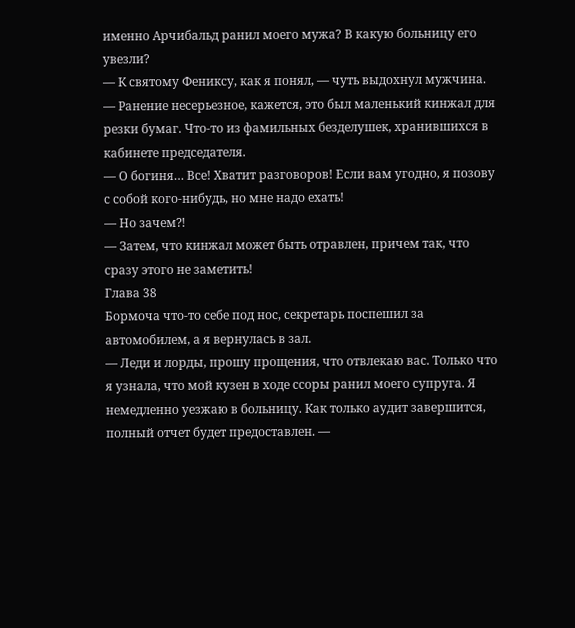именно Арчибальд ранил моего мужа? В какую больницу его увезли?
— К святому Фениксу, как я понял, — чуть выдохнул мужчина. — Ранение несерьезное, кажется, это был маленький кинжал для резки бумаг. Что-то из фамильных безделушек, хранившихся в кабинете председателя.
— О богиня… Все! Хватит разговоров! Если вам угодно, я позову с собой кого-нибудь, но мне надо ехать!
— Но зачем⁈
— Затем, что кинжал может быть отравлен, причем так, что сразу этого не заметить!
Глава 38
Бормоча что-то себе под нос, секретарь поспешил за автомобилем, а я вернулась в зал.
— Леди и лорды, прошу прощения, что отвлекаю вас. Только что я узнала, что мой кузен в ходе ссоры ранил моего супруга. Я немедленно уезжаю в больницу. Как только аудит завершится, полный отчет будет предоставлен. —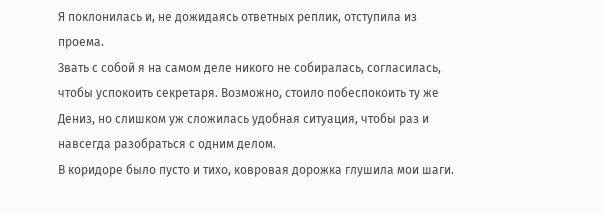Я поклонилась и, не дожидаясь ответных реплик, отступила из проема.
Звать с собой я на самом деле никого не собиралась, согласилась, чтобы успокоить секретаря. Возможно, стоило побеспокоить ту же Дениз, но слишком уж сложилась удобная ситуация, чтобы раз и навсегда разобраться с одним делом.
В коридоре было пусто и тихо, ковровая дорожка глушила мои шаги.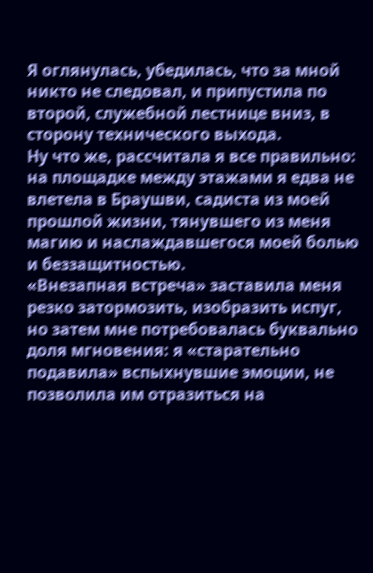Я оглянулась, убедилась, что за мной никто не следовал, и припустила по второй, служебной лестнице вниз, в сторону технического выхода.
Ну что же, рассчитала я все правильно: на площадке между этажами я едва не влетела в Браушви, садиста из моей прошлой жизни, тянувшего из меня магию и наслаждавшегося моей болью и беззащитностью.
«Внезапная встреча» заставила меня резко затормозить, изобразить испуг, но затем мне потребовалась буквально доля мгновения: я «старательно подавила» вспыхнувшие эмоции, не позволила им отразиться на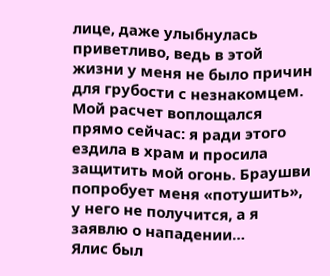лице, даже улыбнулась приветливо, ведь в этой жизни у меня не было причин для грубости с незнакомцем.
Мой расчет воплощался прямо сейчас: я ради этого ездила в храм и просила защитить мой огонь. Браушви попробует меня «потушить», у него не получится, а я заявлю о нападении…
Ялис был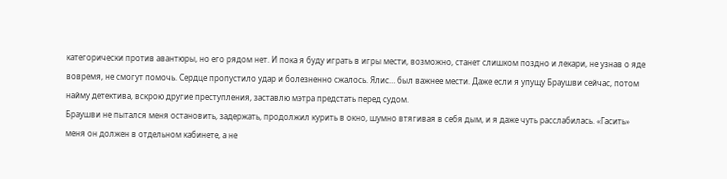категорически против авантюры, но его рядом нет. И пока я буду играть в игры мести, возможно, станет слишком поздно и лекари, не узнав о яде вовремя, не смогут помочь. Сердце пропустило удар и болезненно сжалось. Ялис… был важнее мести. Даже если я упущу Браушви сейчас, потом найму детектива, вскрою другие преступления, заставлю мэтра предстать перед судом.
Браушви не пытался меня остановить, задержать, продолжил курить в окно, шумно втягивая в себя дым, и я даже чуть расслабилась. «Гасить» меня он должен в отдельном кабинете, а не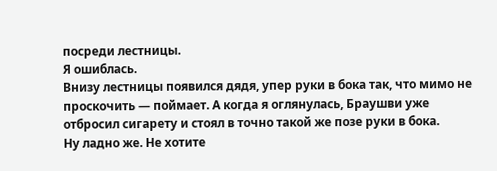посреди лестницы.
Я ошиблась.
Внизу лестницы появился дядя, упер руки в бока так, что мимо не проскочить — поймает. А когда я оглянулась, Браушви уже отбросил сигарету и стоял в точно такой же позе руки в бока.
Ну ладно же. Не хотите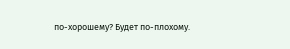по-хорошему? Будет по-плохому.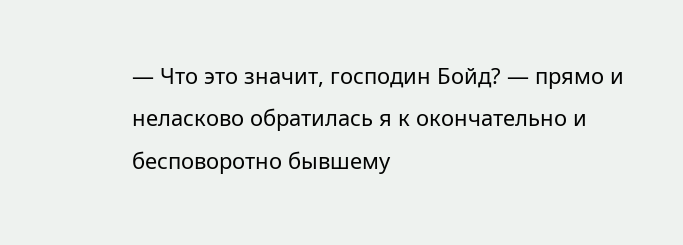— Что это значит, господин Бойд? — прямо и неласково обратилась я к окончательно и бесповоротно бывшему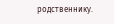родственнику.